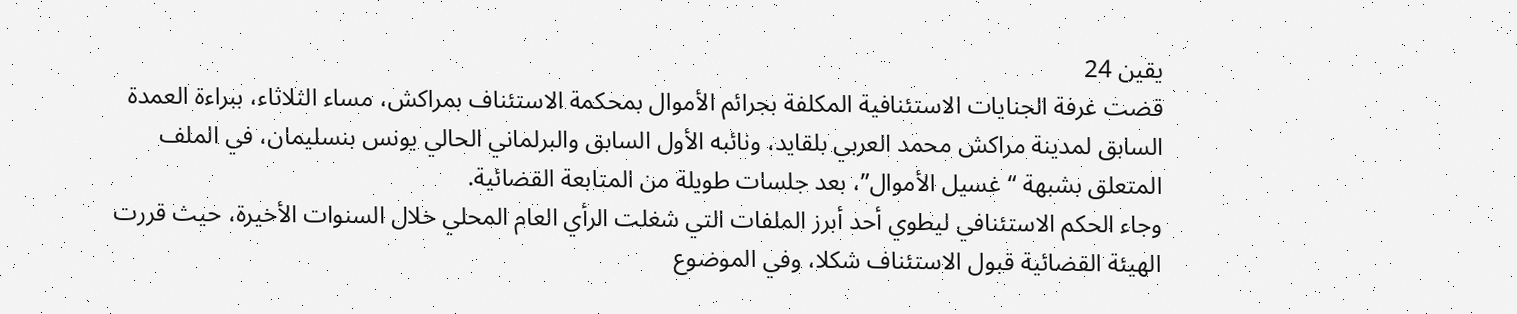يقين 24
قضت غرفة الجنايات الاستئنافية المكلفة بجرائم الأموال بمحكمة الاستئناف بمراكش، مساء الثلاثاء، ببراءة العمدة السابق لمدينة مراكش محمد العربي بلقايد، ونائبه الأول السابق والبرلماني الحالي يونس بنسليمان، في الملف المتعلق بشبهة “غسيل الأموال”، بعد جلسات طويلة من المتابعة القضائية.
وجاء الحكم الاستئنافي ليطوي أحد أبرز الملفات التي شغلت الرأي العام المحلي خلال السنوات الأخيرة، حيث قررت الهيئة القضائية قبول الاستئناف شكلا، وفي الموضوع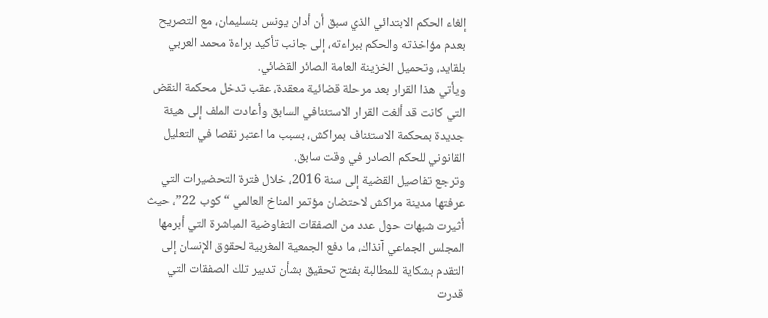إلغاء الحكم الابتدائي الذي سبق أن أدان يونس بنسليمان، مع التصريح بعدم مؤاخذته والحكم ببراءته، إلى جانب تأكيد براءة محمد العربي بلقايد، وتحميل الخزينة العامة الصائر القضائي.
ويأتي هذا القرار بعد مرحلة قضائية معقدة، عقب تدخل محكمة النقض التي كانت قد ألغت القرار الاستئنافي السابق وأعادت الملف إلى هيئة جديدة بمحكمة الاستئناف بمراكش، بسبب ما اعتبر نقصا في التعليل القانوني للحكم الصادر في وقت سابق.
وترجع تفاصيل القضية إلى سنة 2016، خلال فترة التحضيرات التي عرفتها مدينة مراكش لاحتضان مؤتمر المناخ العالمي “كوب 22”، حيث أثيرت شبهات حول عدد من الصفقات التفاوضية المباشرة التي أبرمها المجلس الجماعي آنذاك، ما دفع الجمعية المغربية لحقوق الإنسان إلى التقدم بشكاية للمطالبة بفتح تحقيق بشأن تدبير تلك الصفقات التي قدرت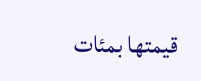قيمتها بمئات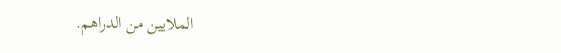الملايين من الدراهم.